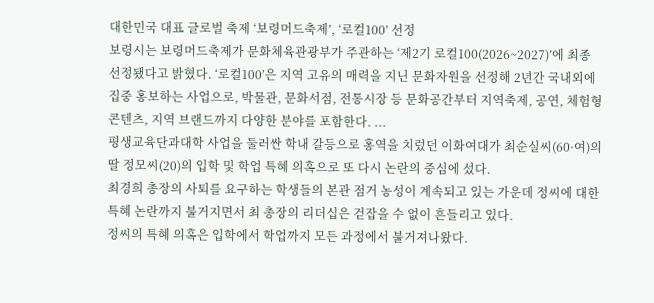대한민국 대표 글로벌 축제 ‘보령머드축제’, ‘로컬100’ 선정
보령시는 보령머드축제가 문화체육관광부가 주관하는 ‘제2기 로컬100(2026~2027)’에 최종 선정됐다고 밝혔다. ‘로컬100’은 지역 고유의 매력을 지닌 문화자원을 선정해 2년간 국내외에 집중 홍보하는 사업으로, 박물관, 문화서점, 전통시장 등 문화공간부터 지역축제, 공연, 체험형 콘텐츠, 지역 브랜드까지 다양한 분야를 포함한다. ...
평생교육단과대학 사업을 둘러싼 학내 갈등으로 홍역을 치렀던 이화여대가 최순실씨(60·여)의 딸 정모씨(20)의 입학 및 학업 특혜 의혹으로 또 다시 논란의 중심에 섰다.
최경희 총장의 사퇴를 요구하는 학생들의 본관 점거 농성이 계속되고 있는 가운데 정씨에 대한 특혜 논란까지 불거지면서 최 총장의 리더십은 걷잡을 수 없이 흔들리고 있다.
정씨의 특혜 의혹은 입학에서 학업까지 모든 과정에서 불거져나왔다.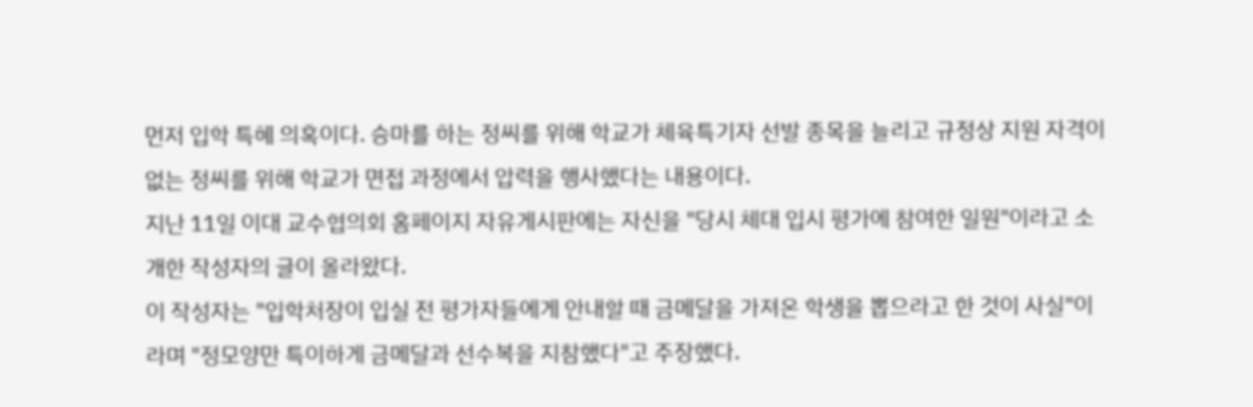먼저 입학 특혜 의혹이다. 승마를 하는 정씨를 위해 학교가 체육특기자 선발 종목을 늘리고 규정상 지원 자격이 없는 정씨를 위해 학교가 면접 과정에서 압력을 행사했다는 내용이다.
지난 11일 이대 교수협의회 홈페이지 자유게시판에는 자신을 "당시 체대 입시 평가에 참여한 일원"이라고 소개한 작성자의 글이 올라왔다.
이 작성자는 "입학처장이 입실 전 평가자들에게 안내할 때 금메달을 가져온 학생을 뽑으라고 한 것이 사실"이라며 "정모양만 특이하게 금메달과 선수복을 지참했다"고 주장했다.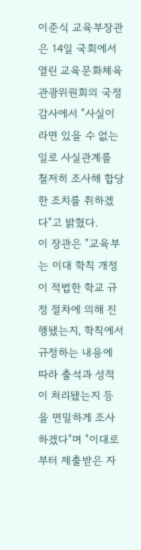이준식 교육부장관은 14일 국회에서 열린 교육문화체육관광위원회의 국정감사에서 "사실이라면 있을 수 없는 일로 사실관계를 철저히 조사해 합당한 조치를 취하겠다"고 밝혔다.
이 장관은 "교육부는 이대 학칙 개정이 적법한 학교 규정 절차에 의해 진행됐는지, 학칙에서 규정하는 내용에 따라 출석과 성적이 처리됐는지 등을 면밀하게 조사하겠다"며 "이대로부터 제출받은 자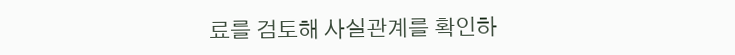료를 검토해 사실관계를 확인하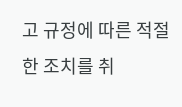고 규정에 따른 적절한 조치를 취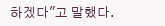하겠다"고 말했다.